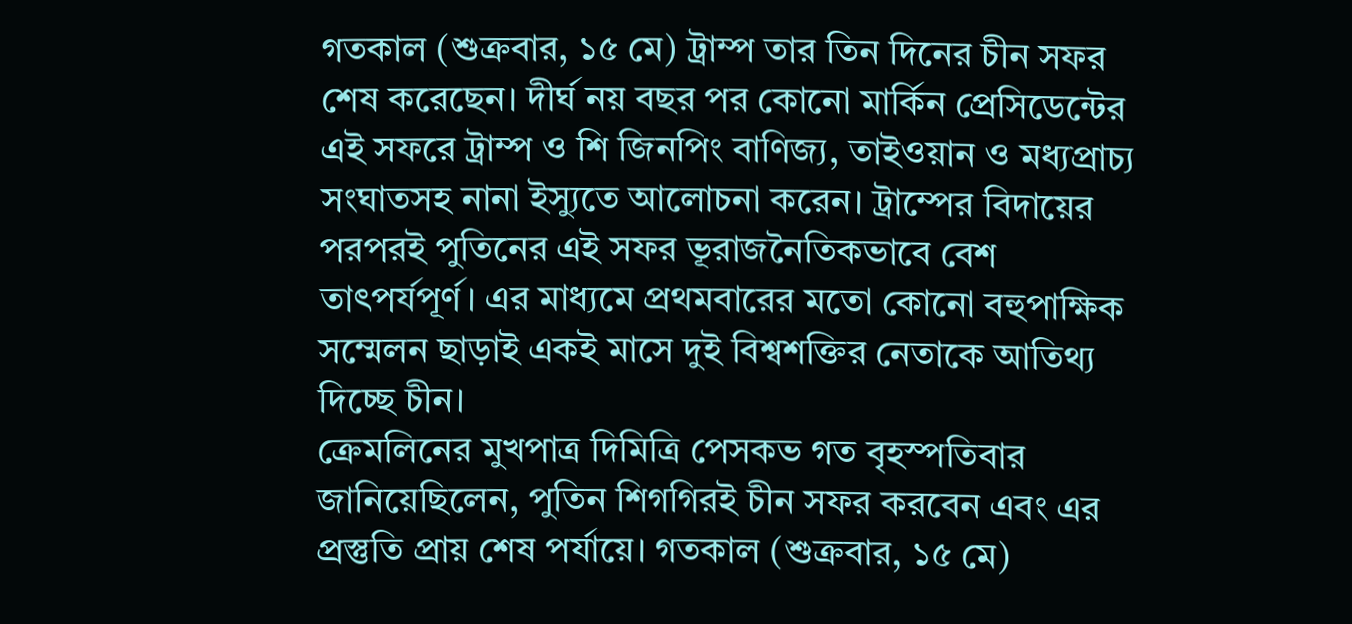গতকাল (শুক্রবার, ১৫ মে) ট্রাম্প তার তিন দিনের চীন সফর শেষ করেছেন। দীর্ঘ নয় বছর পর কোনো মার্কিন প্রেসিডেন্টের এই সফরে ট্রাম্প ও শি জিনপিং বাণিজ্য, তাইওয়ান ও মধ্যপ্রাচ্য সংঘাতসহ নানা ইস্যুতে আলোচনা করেন। ট্রাম্পের বিদায়ের পরপরই পুতিনের এই সফর ভূরাজনৈতিকভাবে বেশ তাৎপর্যপূর্ণ। এর মাধ্যমে প্রথমবারের মতো কোনো বহুপাক্ষিক সম্মেলন ছাড়াই একই মাসে দুই বিশ্বশক্তির নেতাকে আতিথ্য দিচ্ছে চীন।
ক্রেমলিনের মুখপাত্র দিমিত্রি পেসকভ গত বৃহস্পতিবার জানিয়েছিলেন, পুতিন শিগগিরই চীন সফর করবেন এবং এর প্রস্তুতি প্রায় শেষ পর্যায়ে। গতকাল (শুক্রবার, ১৫ মে)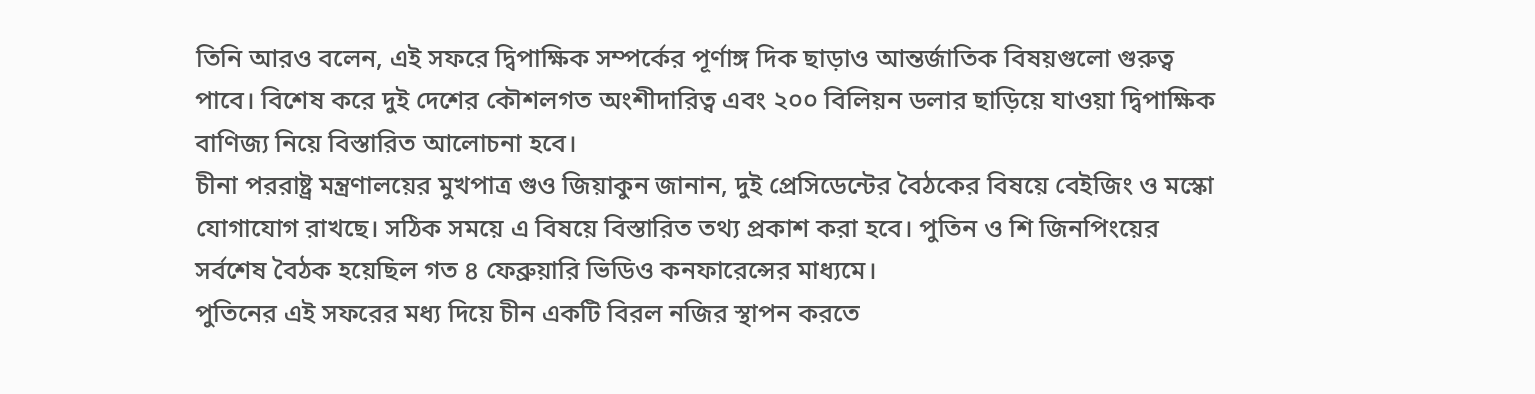তিনি আরও বলেন, এই সফরে দ্বিপাক্ষিক সম্পর্কের পূর্ণাঙ্গ দিক ছাড়াও আন্তর্জাতিক বিষয়গুলো গুরুত্ব পাবে। বিশেষ করে দুই দেশের কৌশলগত অংশীদারিত্ব এবং ২০০ বিলিয়ন ডলার ছাড়িয়ে যাওয়া দ্বিপাক্ষিক বাণিজ্য নিয়ে বিস্তারিত আলোচনা হবে।
চীনা পররাষ্ট্র মন্ত্রণালয়ের মুখপাত্র গুও জিয়াকুন জানান, দুই প্রেসিডেন্টের বৈঠকের বিষয়ে বেইজিং ও মস্কো যোগাযোগ রাখছে। সঠিক সময়ে এ বিষয়ে বিস্তারিত তথ্য প্রকাশ করা হবে। পুতিন ও শি জিনপিংয়ের সর্বশেষ বৈঠক হয়েছিল গত ৪ ফেব্রুয়ারি ভিডিও কনফারেন্সের মাধ্যমে।
পুতিনের এই সফরের মধ্য দিয়ে চীন একটি বিরল নজির স্থাপন করতে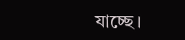যাচ্ছে।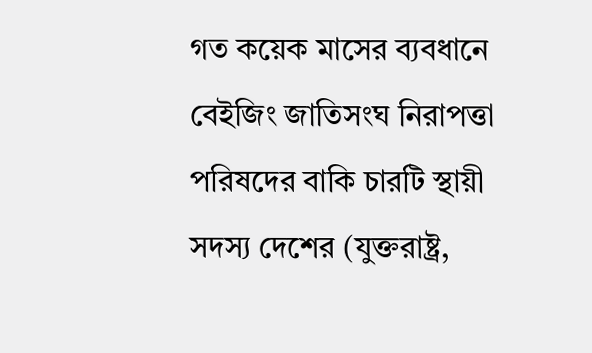গত কয়েক মাসের ব্যবধানে বেইজিং জাতিসংঘ নিরাপত্তা পরিষদের বাকি চারটি স্থায়ী সদস্য দেশের (যুক্তরাষ্ট্র,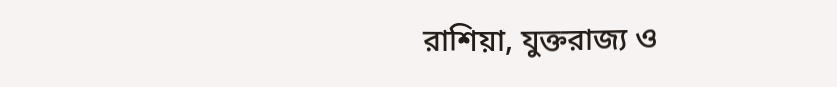রাশিয়া, যুক্তরাজ্য ও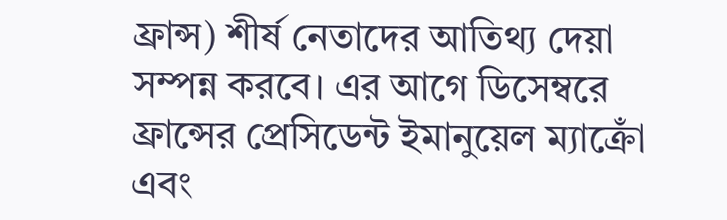ফ্রান্স) শীর্ষ নেতাদের আতিথ্য দেয়া সম্পন্ন করবে। এর আগে ডিসেম্বরে ফ্রান্সের প্রেসিডেন্ট ইমানুয়েল ম্যাক্রোঁ এবং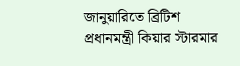জানুয়ারিতে ব্রিটিশ প্রধানমন্ত্রী কিয়ার স্টারমার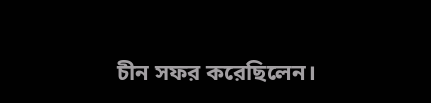চীন সফর করেছিলেন।